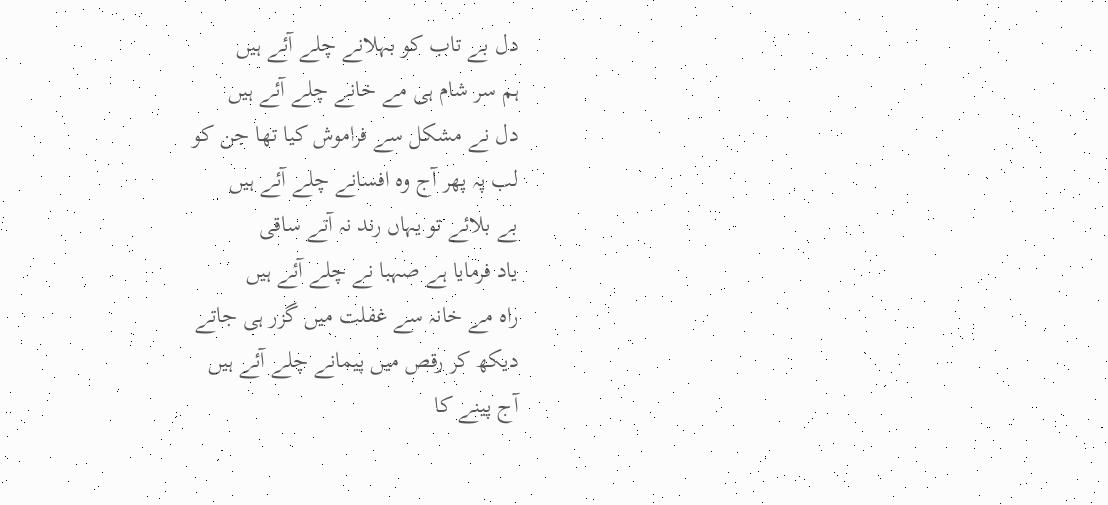دل بے تاب کو بہلانے چلے آئے ہیں
ہم سر شام ہی مے خانے چلے آئے ہیں
دل نے مشکل سے فراموش کیا تھا جن کو
لب پہ پھر آج وہ افسانے چلے آئے ہیں
بے بلائے تو یہاں رند نہ آتے ساقی
یاد فرمایا ہے صہبا نے چلے آئے ہیں
راہ مے خانہ سے غفلت میں گزر ہی جاتے
دیکھ کر رقص میں پیمانے چلے آئے ہیں
آج پینے کا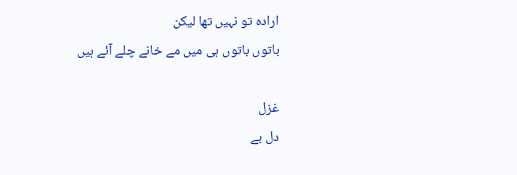ارادہ تو نہیں تھا لیکن
باتوں باتوں ہی میں مے خانے چلے آئے ہیں

غزل
دل بے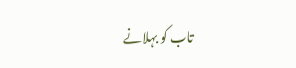تاب کو بہلانے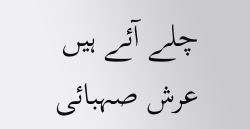چلے آئے ہیں
عرش صہبائی